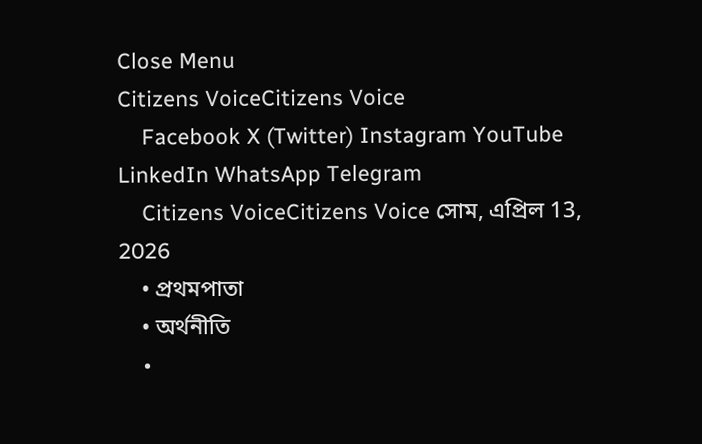Close Menu
Citizens VoiceCitizens Voice
    Facebook X (Twitter) Instagram YouTube LinkedIn WhatsApp Telegram
    Citizens VoiceCitizens Voice সোম, এপ্রিল 13, 2026
    • প্রথমপাতা
    • অর্থনীতি
    •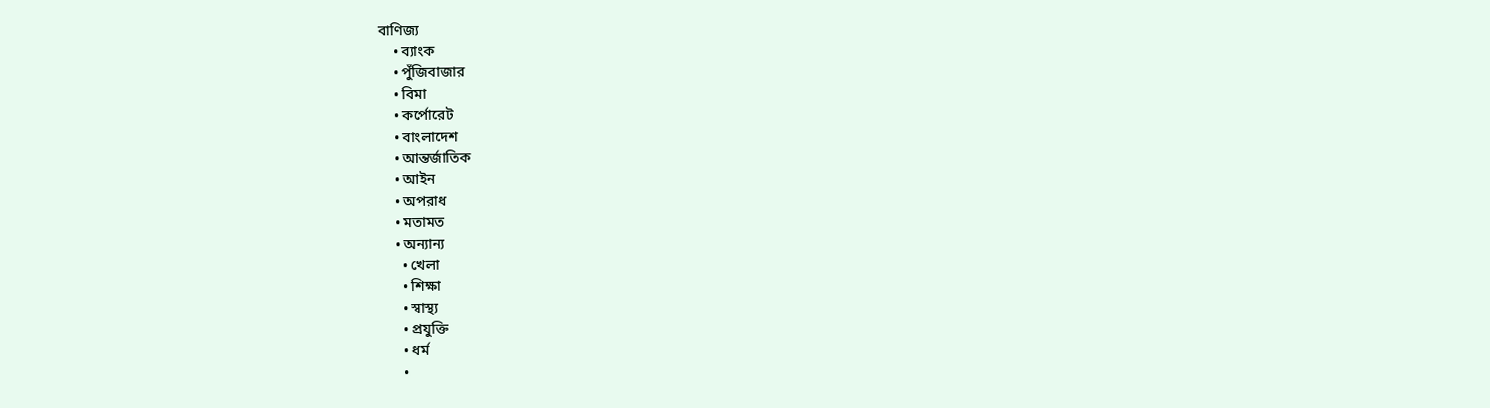বাণিজ্য
    • ব্যাংক
    • পুঁজিবাজার
    • বিমা
    • কর্পোরেট
    • বাংলাদেশ
    • আন্তর্জাতিক
    • আইন
    • অপরাধ
    • মতামত
    • অন্যান্য
      • খেলা
      • শিক্ষা
      • স্বাস্থ্য
      • প্রযুক্তি
      • ধর্ম
      •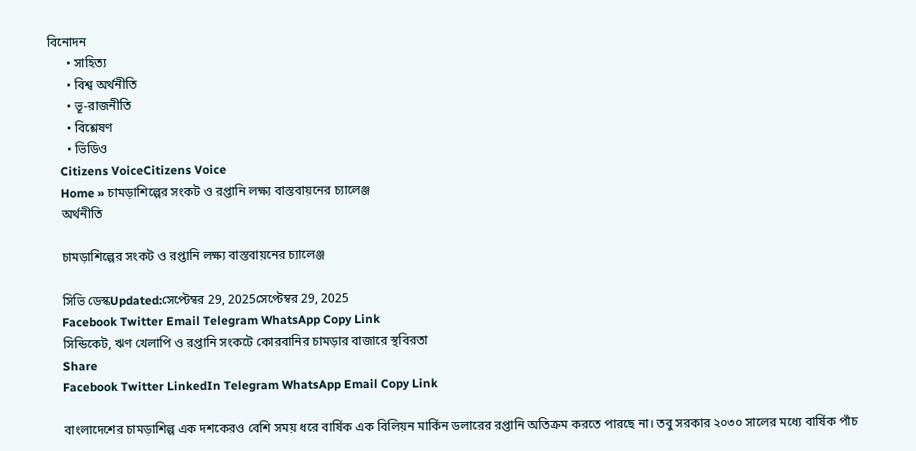বিনোদন
      • সাহিত্য
      • বিশ্ব অর্থনীতি
      • ভূ-রাজনীতি
      • বিশ্লেষণ
      • ভিডিও
    Citizens VoiceCitizens Voice
    Home » চামড়াশিল্পের সংকট ও রপ্তানি লক্ষ্য বাস্তবায়নের চ্যালেঞ্জ
    অর্থনীতি

    চামড়াশিল্পের সংকট ও রপ্তানি লক্ষ্য বাস্তবায়নের চ্যালেঞ্জ

    সিভি ডেস্কUpdated:সেপ্টেম্বর 29, 2025সেপ্টেম্বর 29, 2025
    Facebook Twitter Email Telegram WhatsApp Copy Link
    সিন্ডিকেট, ঋণ খেলাপি ও রপ্তানি সংকটে কোরবানির চামড়ার বাজারে স্থবিরতা
    Share
    Facebook Twitter LinkedIn Telegram WhatsApp Email Copy Link

    বাংলাদেশের চামড়াশিল্প এক দশকেরও বেশি সময় ধরে বার্ষিক এক বিলিয়ন মার্কিন ডলারের রপ্তানি অতিক্রম করতে পারছে না। তবু সরকার ২০৩০ সালের মধ্যে বার্ষিক পাঁচ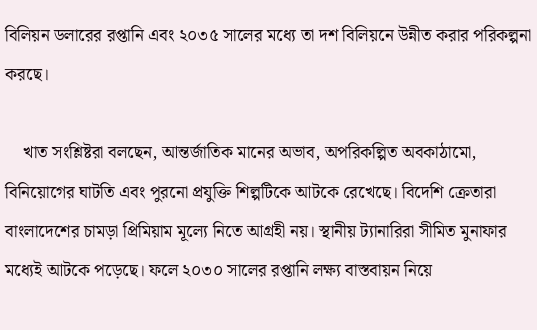বিলিয়ন ডলারের রপ্তানি এবং ২০৩৫ সালের মধ্যে তা দশ বিলিয়নে উন্নীত করার পরিকল্পনা করছে।

    খাত সংশ্লিষ্টরা বলছেন, আন্তর্জাতিক মানের অভাব, অপরিকল্পিত অবকাঠামো, বিনিয়োগের ঘাটতি এবং পুরনো প্রযুক্তি শিল্পটিকে আটকে রেখেছে। বিদেশি ক্রেতারা বাংলাদেশের চামড়া প্রিমিয়াম মূল্যে নিতে আগ্রহী নয়। স্থানীয় ট্যানারিরা সীমিত মুনাফার মধ্যেই আটকে পড়েছে। ফলে ২০৩০ সালের রপ্তানি লক্ষ্য বাস্তবায়ন নিয়ে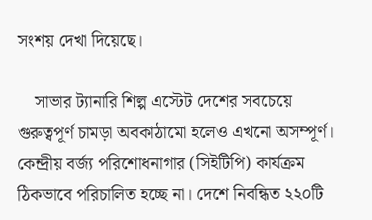সংশয় দেখা দিয়েছে।

    সাভার ট্যানারি শিল্প এস্টেট দেশের সবচেয়ে গুরুত্বপূর্ণ চামড়া অবকাঠামো হলেও এখনো অসম্পূর্ণ। কেন্দ্রীয় বর্জ্য পরিশোধনাগার (সিইটিপি) কার্যক্রম ঠিকভাবে পরিচালিত হচ্ছে না। দেশে নিবন্ধিত ২২০টি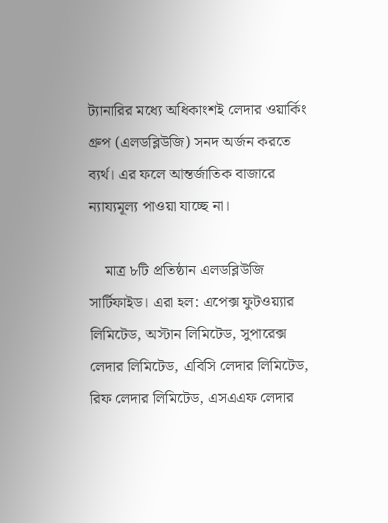ট্যানারির মধ্যে অধিকাংশই লেদার ওয়ার্কিং গ্রুপ (এলডব্লিউজি) সনদ অর্জন করতে ব্যর্থ। এর ফলে আন্তর্জাতিক বাজারে ন্যায্যমূল্য পাওয়া যাচ্ছে না।

    মাত্র ৮টি প্রতিষ্ঠান এলডব্লিউজি সার্টিফাইড। এরা হল: এপেক্স ফুটওয়্যার লিমিটেড, অস্টান লিমিটেড, সুপারেক্স লেদার লিমিটেড, এবিসি লেদার লিমিটেড, রিফ লেদার লিমিটেড, এসএএফ লেদার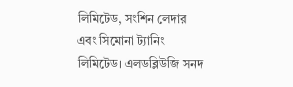লিমিটেড, সংশিন লেদার এবং সিমোনা ট্যানিং লিমিটেড। এলডব্লিউজি সনদ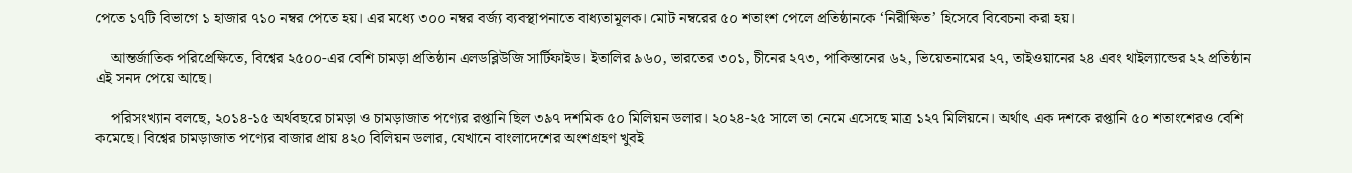পেতে ১৭টি বিভাগে ১ হাজার ৭১০ নম্বর পেতে হয়। এর মধ্যে ৩০০ নম্বর বর্জ্য ব্যবস্থাপনাতে বাধ্যতামূলক। মোট নম্বরের ৫০ শতাংশ পেলে প্রতিষ্ঠানকে ‘নিরীক্ষিত’ হিসেবে বিবেচনা করা হয়।

    আন্তর্জাতিক পরিপ্রেক্ষিতে, বিশ্বের ২৫০০-এর বেশি চামড়া প্রতিষ্ঠান এলডব্লিউজি সার্টিফাইড। ইতালির ৯৬০, ভারতের ৩০১, চীনের ২৭৩, পাকিস্তানের ৬২, ভিয়েতনামের ২৭, তাইওয়ানের ২৪ এবং থাইল্যান্ডের ২২ প্রতিষ্ঠান এই সনদ পেয়ে আছে।

    পরিসংখ্যান বলছে, ২০১৪-১৫ অর্থবছরে চামড়া ও চামড়াজাত পণ্যের রপ্তানি ছিল ৩৯৭ দশমিক ৫০ মিলিয়ন ডলার। ২০২৪-২৫ সালে তা নেমে এসেছে মাত্র ১২৭ মিলিয়নে। অর্থাৎ এক দশকে রপ্তানি ৫০ শতাংশেরও বেশি কমেছে। বিশ্বের চামড়াজাত পণ্যের বাজার প্রায় ৪২০ বিলিয়ন ডলার, যেখানে বাংলাদেশের অংশগ্রহণ খুবই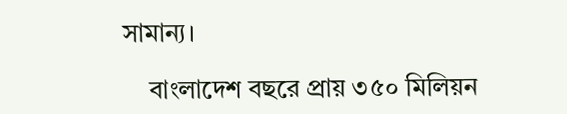সামান্য।

    বাংলাদেশ বছরে প্রায় ৩৫০ মিলিয়ন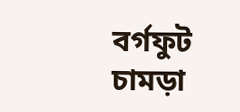বর্গফুট চামড়া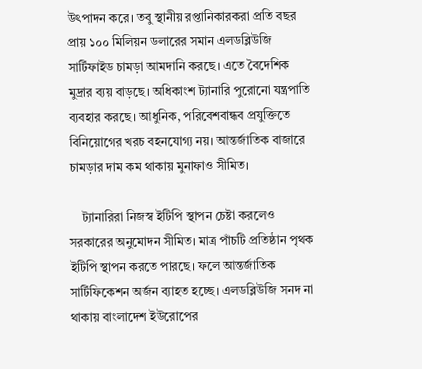উৎপাদন করে। তবু স্থানীয় রপ্তানিকারকরা প্রতি বছর প্রায় ১০০ মিলিয়ন ডলারের সমান এলডব্লিউজি সার্টিফাইড চামড়া আমদানি করছে। এতে বৈদেশিক মুদ্রার ব্যয় বাড়ছে। অধিকাংশ ট্যানারি পুরোনো যন্ত্রপাতি ব্যবহার করছে। আধুনিক, পরিবেশবান্ধব প্রযুক্তিতে বিনিয়োগের খরচ বহনযোগ্য নয়। আন্তর্জাতিক বাজারে চামড়ার দাম কম থাকায় মুনাফাও সীমিত।

    ট্যানারিরা নিজস্ব ইটিপি স্থাপন চেষ্টা করলেও সরকারের অনুমোদন সীমিত। মাত্র পাঁচটি প্রতিষ্ঠান পৃথক ইটিপি স্থাপন করতে পারছে। ফলে আন্তর্জাতিক সার্টিফিকেশন অর্জন ব্যাহত হচ্ছে। এলডব্লিউজি সনদ না থাকায় বাংলাদেশ ইউরোপের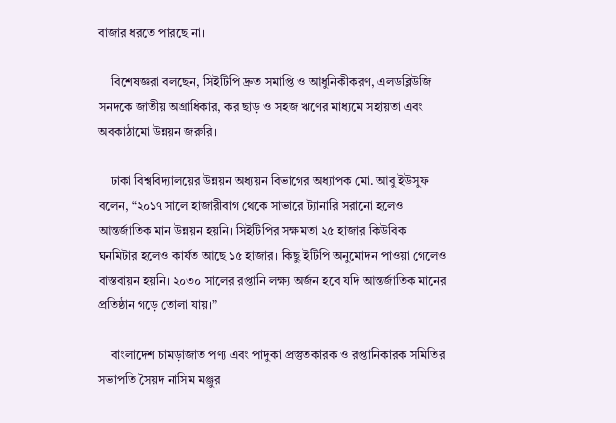বাজার ধরতে পারছে না।

    বিশেষজ্ঞরা বলছেন, সিইটিপি দ্রুত সমাপ্তি ও আধুনিকীকরণ, এলডব্লিউজি সনদকে জাতীয় অগ্রাধিকার, কর ছাড় ও সহজ ঋণের মাধ্যমে সহায়তা এবং অবকাঠামো উন্নয়ন জরুরি।

    ঢাকা বিশ্ববিদ্যালয়ের উন্নয়ন অধ্যয়ন বিভাগের অধ্যাপক মো. আবু ইউসুফ বলেন, “২০১৭ সালে হাজারীবাগ থেকে সাভারে ট্যানারি সরানো হলেও আন্তর্জাতিক মান উন্নয়ন হয়নি। সিইটিপির সক্ষমতা ২৫ হাজার কিউবিক ঘনমিটার হলেও কার্যত আছে ১৫ হাজার। কিছু ইটিপি অনুমোদন পাওয়া গেলেও বাস্তবায়ন হয়নি। ২০৩০ সালের রপ্তানি লক্ষ্য অর্জন হবে যদি আন্তর্জাতিক মানের প্রতিষ্ঠান গড়ে তোলা যায়।”

    বাংলাদেশ চামড়াজাত পণ্য এবং পাদুকা প্রস্তুতকারক ও রপ্তানিকারক সমিতির সভাপতি সৈয়দ নাসিম মঞ্জুর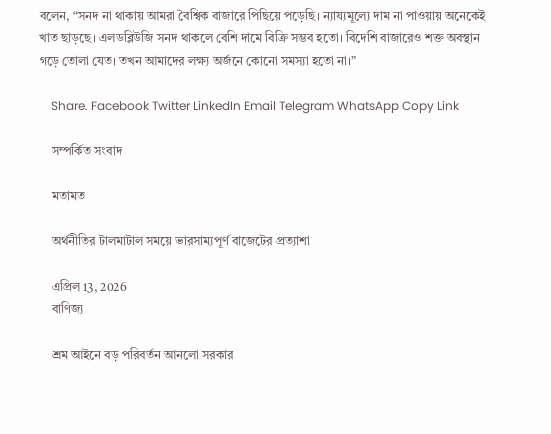বলেন, “সনদ না থাকায় আমরা বৈশ্বিক বাজারে পিছিয়ে পড়েছি। ন্যায্যমূল্যে দাম না পাওয়ায় অনেকেই খাত ছাড়ছে। এলডব্লিউজি সনদ থাকলে বেশি দামে বিক্রি সম্ভব হতো। বিদেশি বাজারেও শক্ত অবস্থান গড়ে তোলা যেত। তখন আমাদের লক্ষ্য অর্জনে কোনো সমস্যা হতো না।”

    Share. Facebook Twitter LinkedIn Email Telegram WhatsApp Copy Link

    সম্পর্কিত সংবাদ

    মতামত

    অর্থনীতির টালমাটাল সময়ে ভারসাম্যপূর্ণ বাজেটের প্রত্যাশা

    এপ্রিল 13, 2026
    বাণিজ্য

    শ্রম আইনে বড় পরিবর্তন আনলো সরকার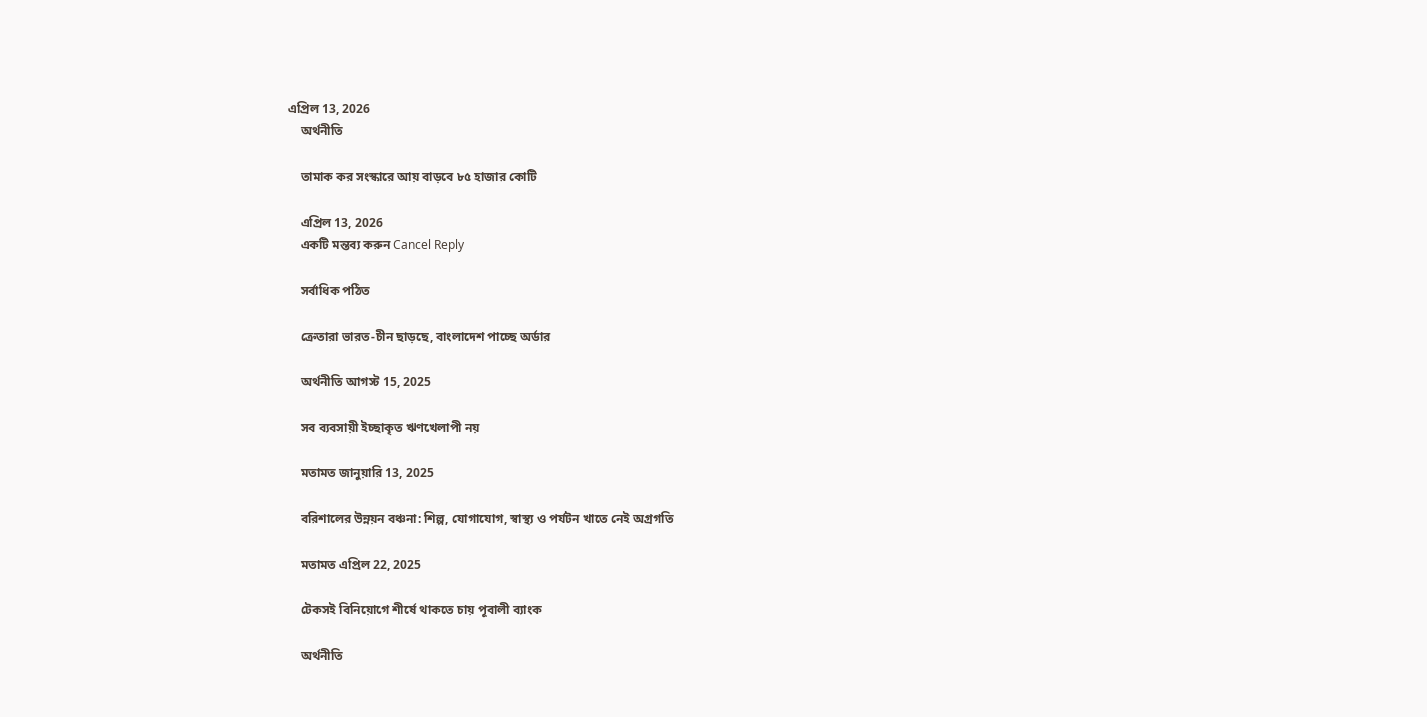এপ্রিল 13, 2026
    অর্থনীতি

    তামাক কর সংস্কারে আয় বাড়বে ৮৫ হাজার কোটি

    এপ্রিল 13, 2026
    একটি মন্তব্য করুন Cancel Reply

    সর্বাধিক পঠিত

    ক্রেতারা ভারত-চীন ছাড়ছে, বাংলাদেশ পাচ্ছে অর্ডার

    অর্থনীতি আগস্ট 15, 2025

    সব ব্যবসায়ী ইচ্ছাকৃত ঋণখেলাপী নয়

    মতামত জানুয়ারি 13, 2025

    বরিশালের উন্নয়ন বঞ্চনা: শিল্প, যোগাযোগ, স্বাস্থ্য ও পর্যটন খাতে নেই অগ্রগতি

    মতামত এপ্রিল 22, 2025

    টেকসই বিনিয়োগে শীর্ষে থাকতে চায় পূবালী ব্যাংক

    অর্থনীতি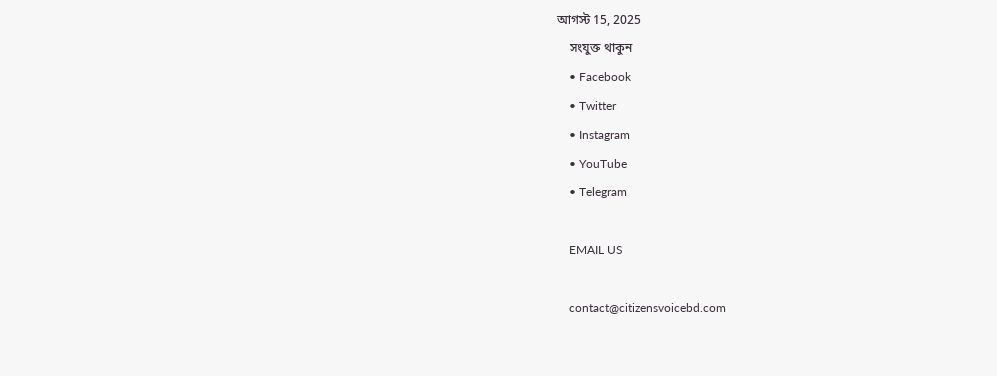আগস্ট 15, 2025
    সংযুক্ত থাকুন
    • Facebook
    • Twitter
    • Instagram
    • YouTube
    • Telegram

    EMAIL US

    contact@citizensvoicebd.com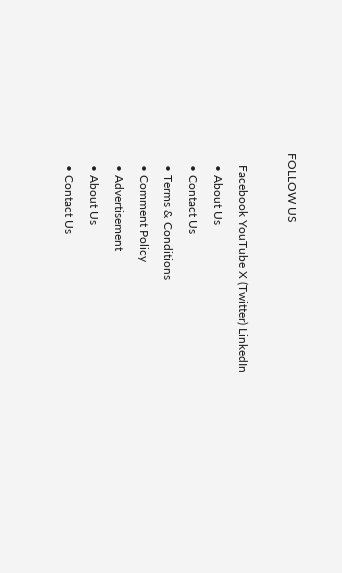FOLLOW US

    Facebook YouTube X (Twitter) LinkedIn
    • About Us
    • Contact Us
    • Terms & Conditions
    • Comment Policy
    • Advertisement
    • About Us
    • Contact Us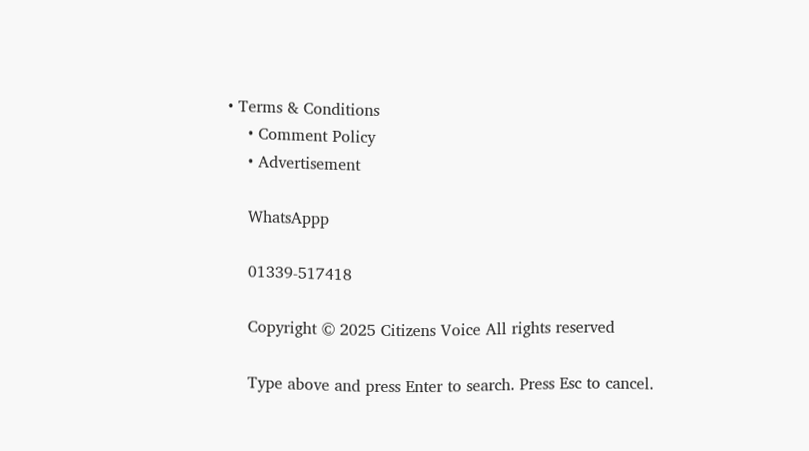• Terms & Conditions
    • Comment Policy
    • Advertisement

    WhatsAppp

    01339-517418

    Copyright © 2025 Citizens Voice All rights reserved

    Type above and press Enter to search. Press Esc to cancel.